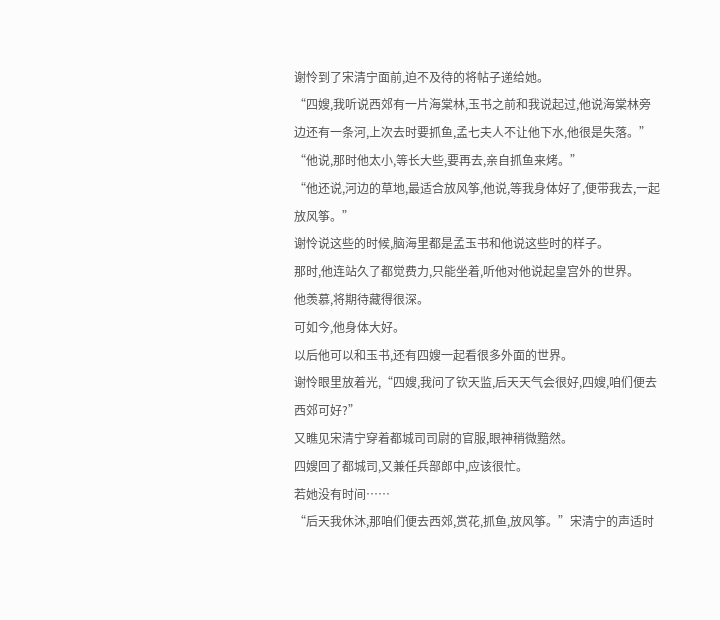谢怜到了宋清宁面前,迫不及待的将帖子递给她。
“四嫂,我听说西郊有一片海棠林,玉书之前和我说起过,他说海棠林旁边还有一条河,上次去时要抓鱼,孟七夫人不让他下水,他很是失落。”
“他说,那时他太小,等长大些,要再去,亲自抓鱼来烤。”
“他还说,河边的草地,最适合放风筝,他说,等我身体好了,便带我去,一起放风筝。”
谢怜说这些的时候,脑海里都是孟玉书和他说这些时的样子。
那时,他连站久了都觉费力,只能坐着,听他对他说起皇宫外的世界。
他羡慕,将期待藏得很深。
可如今,他身体大好。
以后他可以和玉书,还有四嫂一起看很多外面的世界。
谢怜眼里放着光,“四嫂,我问了钦天监,后天天气会很好,四嫂,咱们便去西郊可好?”
又瞧见宋清宁穿着都城司司尉的官服,眼神稍微黯然。
四嫂回了都城司,又兼任兵部郎中,应该很忙。
若她没有时间……
“后天我休沐,那咱们便去西郊,赏花,抓鱼,放风筝。”宋清宁的声适时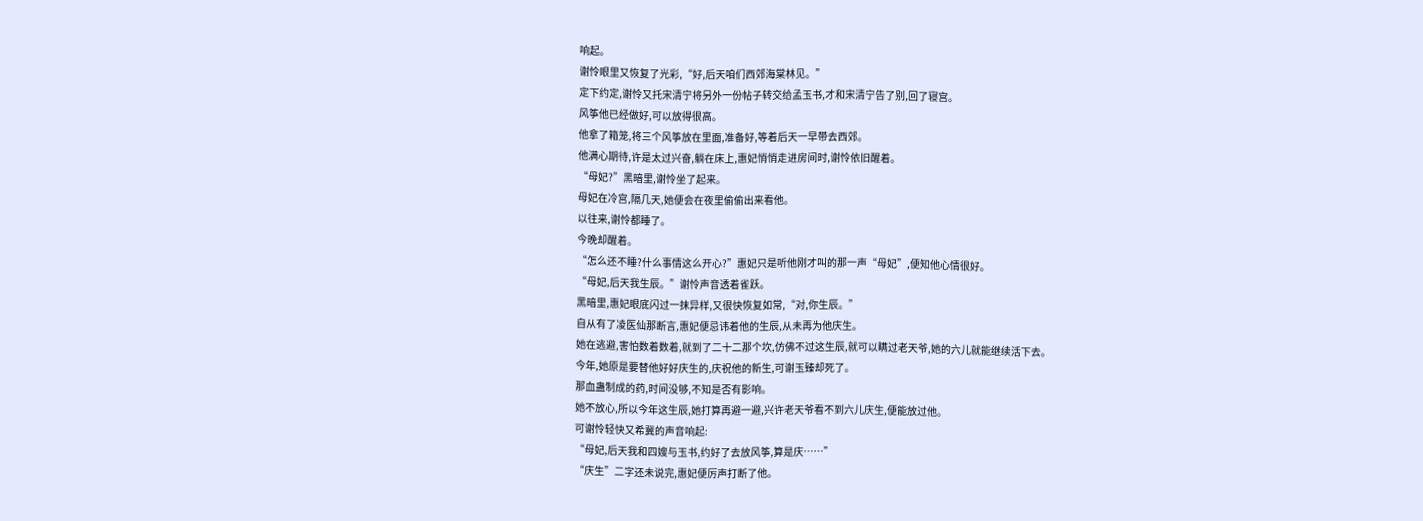响起。
谢怜眼里又恢复了光彩,“好,后天咱们西郊海棠林见。”
定下约定,谢怜又托宋清宁将另外一份帖子转交给孟玉书,才和宋清宁告了别,回了寝宫。
风筝他已经做好,可以放得很高。
他拿了箱笼,将三个风筝放在里面,准备好,等着后天一早带去西郊。
他满心期待,许是太过兴奋,躺在床上,惠妃悄悄走进房间时,谢怜依旧醒着。
“母妃?”黑暗里,谢怜坐了起来。
母妃在冷宫,隔几天,她便会在夜里偷偷出来看他。
以往来,谢怜都睡了。
今晚却醒着。
“怎么还不睡?什么事情这么开心?”惠妃只是听他刚才叫的那一声“母妃”,便知他心情很好。
“母妃,后天我生辰。”谢怜声音透着雀跃。
黑暗里,惠妃眼底闪过一抹异样,又很快恢复如常,“对,你生辰。”
自从有了凌医仙那断言,惠妃便忌讳着他的生辰,从未再为他庆生。
她在逃避,害怕数着数着,就到了二十二那个坎,仿佛不过这生辰,就可以瞒过老天爷,她的六儿就能继续活下去。
今年,她原是要替他好好庆生的,庆祝他的新生,可谢玉臻却死了。
那血蛊制成的药,时间没够,不知是否有影响。
她不放心,所以今年这生辰,她打算再避一避,兴许老天爷看不到六儿庆生,便能放过他。
可谢怜轻快又希冀的声音响起:
“母妃,后天我和四嫂与玉书,约好了去放风筝,算是庆……”
“庆生”二字还未说完,惠妃便厉声打断了他。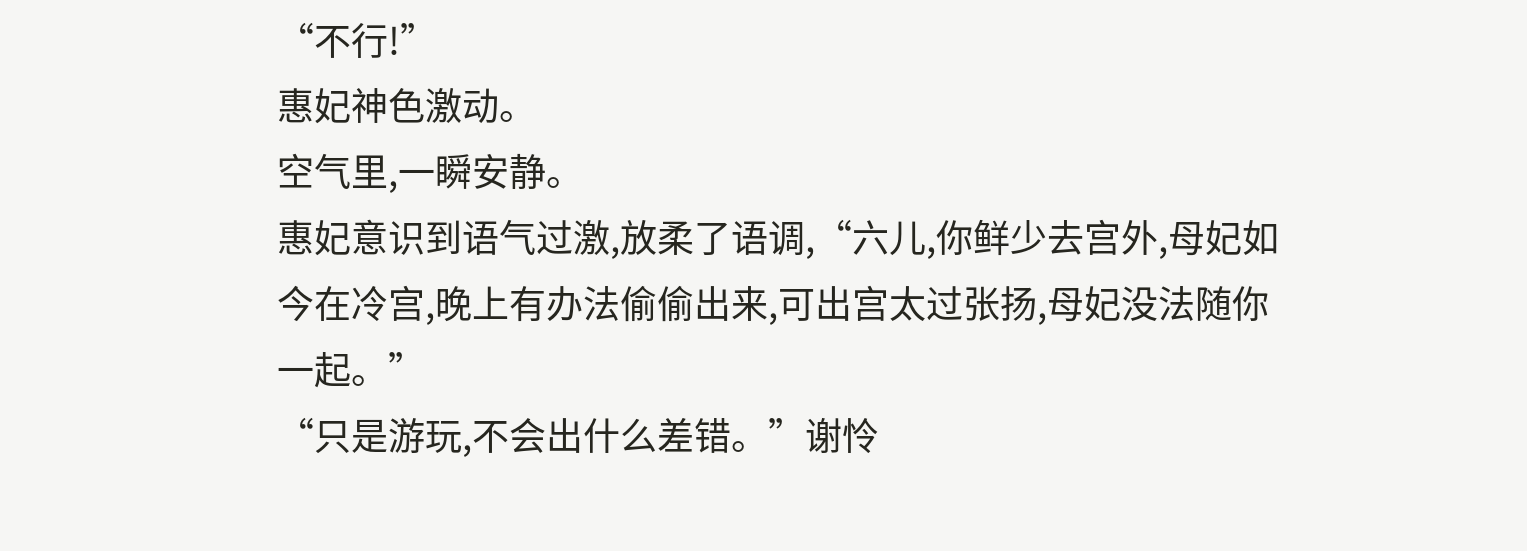“不行!”
惠妃神色激动。
空气里,一瞬安静。
惠妃意识到语气过激,放柔了语调,“六儿,你鲜少去宫外,母妃如今在冷宫,晚上有办法偷偷出来,可出宫太过张扬,母妃没法随你一起。”
“只是游玩,不会出什么差错。”谢怜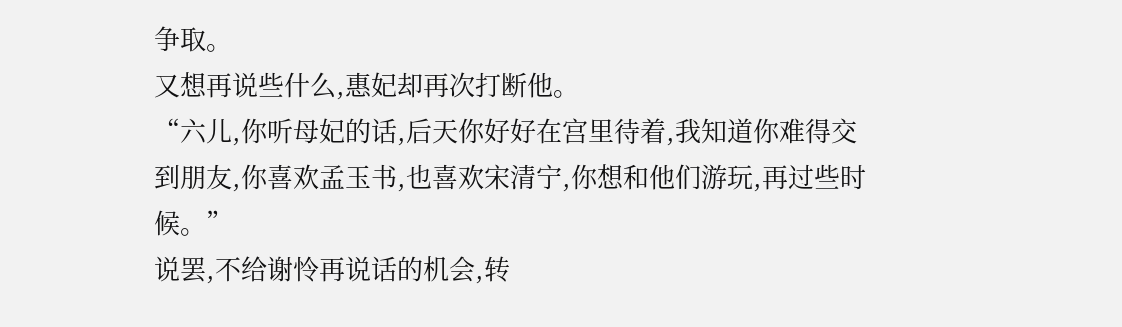争取。
又想再说些什么,惠妃却再次打断他。
“六儿,你听母妃的话,后天你好好在宫里待着,我知道你难得交到朋友,你喜欢孟玉书,也喜欢宋清宁,你想和他们游玩,再过些时候。”
说罢,不给谢怜再说话的机会,转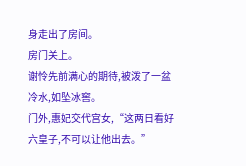身走出了房间。
房门关上。
谢怜先前满心的期待,被泼了一盆冷水,如坠冰窖。
门外,惠妃交代宫女,“这两日看好六皇子,不可以让他出去。”